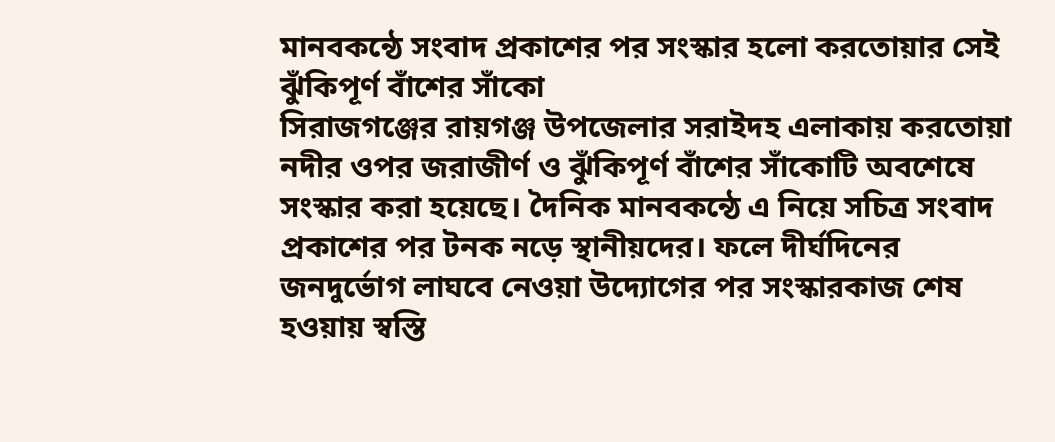মানবকন্ঠে সংবাদ প্রকাশের পর সংস্কার হলো করতোয়ার সেই ঝুঁকিপূর্ণ বাঁশের সাঁকো
সিরাজগঞ্জের রায়গঞ্জ উপজেলার সরাইদহ এলাকায় করতোয়া নদীর ওপর জরাজীর্ণ ও ঝুঁকিপূর্ণ বাঁশের সাঁকোটি অবশেষে সংস্কার করা হয়েছে। দৈনিক মানবকন্ঠে এ নিয়ে সচিত্র সংবাদ প্রকাশের পর টনক নড়ে স্থানীয়দের। ফলে দীর্ঘদিনের জনদুর্ভোগ লাঘবে নেওয়া উদ্যোগের পর সংস্কারকাজ শেষ হওয়ায় স্বস্তি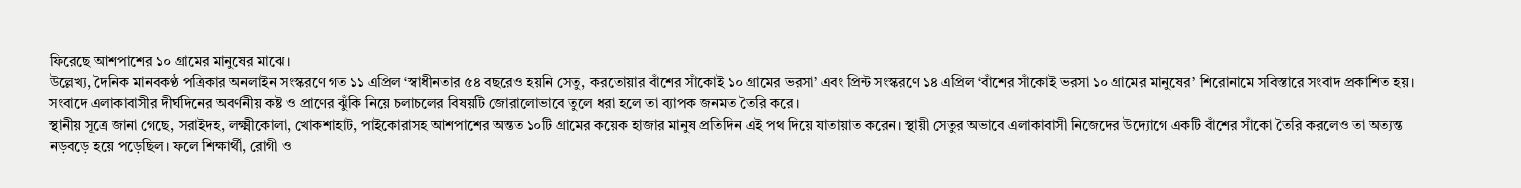ফিরেছে আশপাশের ১০ গ্রামের মানুষের মাঝে।
উল্লেখ্য, দৈনিক মানবকণ্ঠ পত্রিকার অনলাইন সংস্করণে গত ১১ এপ্রিল ‘স্বাধীনতার ৫৪ বছরেও হয়নি সেতু, করতোয়ার বাঁশের সাঁকোই ১০ গ্রামের ভরসা’ এবং প্রিন্ট সংস্করণে ১৪ এপ্রিল ‘বাঁশের সাঁকোই ভরসা ১০ গ্রামের মানুষের’ শিরোনামে সবিস্তারে সংবাদ প্রকাশিত হয়। সংবাদে এলাকাবাসীর দীর্ঘদিনের অবর্ণনীয় কষ্ট ও প্রাণের ঝুঁকি নিয়ে চলাচলের বিষয়টি জোরালোভাবে তুলে ধরা হলে তা ব্যাপক জনমত তৈরি করে।
স্থানীয় সূত্রে জানা গেছে, সরাইদহ, লক্ষ্মীকোলা, খোকশাহাট, পাইকোরাসহ আশপাশের অন্তত ১০টি গ্রামের কয়েক হাজার মানুষ প্রতিদিন এই পথ দিয়ে যাতায়াত করেন। স্থায়ী সেতুর অভাবে এলাকাবাসী নিজেদের উদ্যোগে একটি বাঁশের সাঁকো তৈরি করলেও তা অত্যন্ত নড়বড়ে হয়ে পড়েছিল। ফলে শিক্ষার্থী, রোগী ও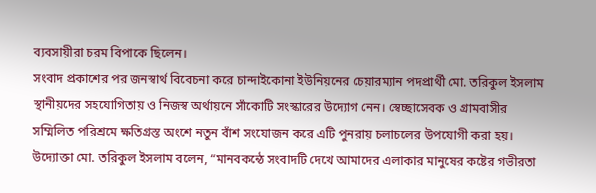ব্যবসায়ীরা চরম বিপাকে ছিলেন।
সংবাদ প্রকাশের পর জনস্বার্থ বিবেচনা করে চান্দাইকোনা ইউনিয়নের চেয়ারম্যান পদপ্রার্থী মো. তরিকুল ইসলাম স্থানীয়দের সহযোগিতায় ও নিজস্ব অর্থায়নে সাঁকোটি সংস্কারের উদ্যোগ নেন। স্বেচ্ছাসেবক ও গ্রামবাসীর সম্মিলিত পরিশ্রমে ক্ষতিগ্রস্ত অংশে নতুন বাঁশ সংযোজন করে এটি পুনরায় চলাচলের উপযোগী করা হয়।
উদ্যোক্তা মো. তরিকুল ইসলাম বলেন, “মানবকন্ঠে সংবাদটি দেখে আমাদের এলাকার মানুষের কষ্টের গভীরতা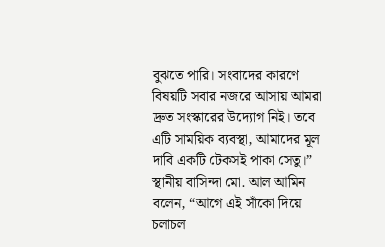বুঝতে পারি। সংবাদের কারণে বিষয়টি সবার নজরে আসায় আমরা দ্রুত সংস্কারের উদ্যোগ নিই। তবে এটি সাময়িক ব্যবস্থা, আমাদের মূল দাবি একটি টেকসই পাকা সেতু।”
স্থানীয় বাসিন্দা মো. আল আমিন বলেন, “আগে এই সাঁকো দিয়ে চলাচল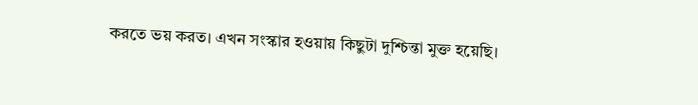করতে ভয় করত। এখন সংস্কার হওয়ায় কিছুটা দুশ্চিন্তা মুক্ত হয়েছি।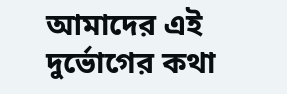আমাদের এই দুর্ভোগের কথা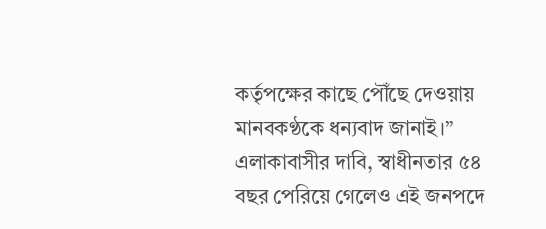কর্তৃপক্ষের কাছে পৌঁছে দেওয়ায় মানবকণ্ঠকে ধন্যবাদ জানাই।”
এলাকাবাসীর দাবি, স্বাধীনতার ৫৪ বছর পেরিয়ে গেলেও এই জনপদে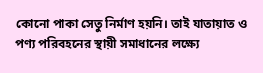কোনো পাকা সেতু নির্মাণ হয়নি। তাই যাতায়াত ও পণ্য পরিবহনের স্থায়ী সমাধানের লক্ষ্যে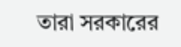তারা সরকারের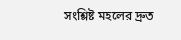সংশ্লিষ্ট মহলের দ্রুত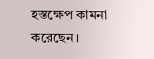হস্তক্ষেপ কামনা করেছেন।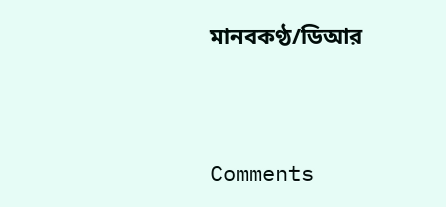মানবকণ্ঠ/ডিআর




Comments